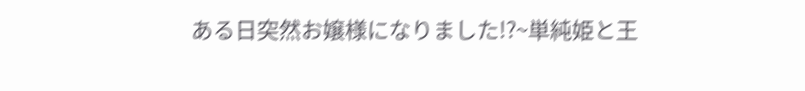ある日突然お嬢様になりました!?~単純姫と王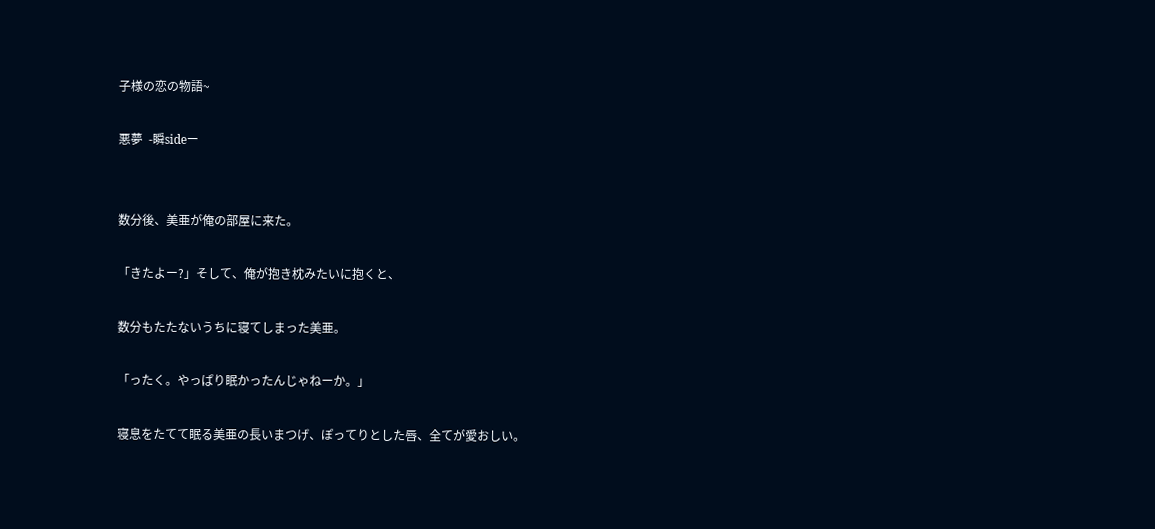子様の恋の物語~

悪夢  -瞬sideー


数分後、美亜が俺の部屋に来た。

「きたよー?」そして、俺が抱き枕みたいに抱くと、

数分もたたないうちに寝てしまった美亜。

「ったく。やっぱり眠かったんじゃねーか。」

寝息をたてて眠る美亜の長いまつげ、ぽってりとした唇、全てが愛おしい。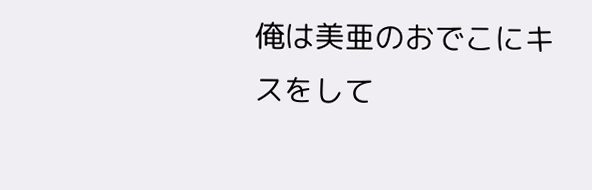俺は美亜のおでこにキスをして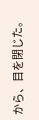から、目を閉じた。